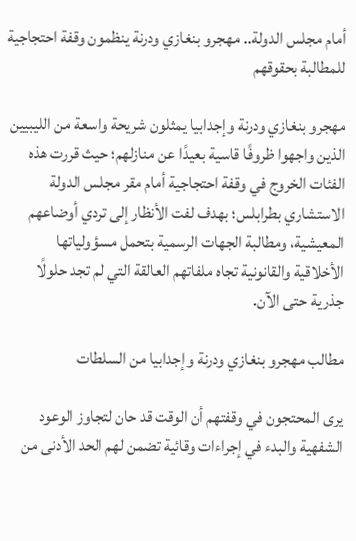أمام مجلس الدولة.. مهجرو بنغازي ودرنة ينظمون وقفة احتجاجية للمطالبة بحقوقهم

مهجرو بنغازي ودرنة وإجدابيا يمثلون شريحة واسعة من الليبيين الذين واجهوا ظروفًا قاسية بعيدًا عن منازلهم؛ حيث قررت هذه الفئات الخروج في وقفة احتجاجية أمام مقر مجلس الدولة الاستشاري بطرابلس؛ بهدف لفت الأنظار إلى تردي أوضاعهم المعيشية، ومطالبة الجهات الرسمية بتحمل مسؤولياتها الأخلاقية والقانونية تجاه ملفاتهم العالقة التي لم تجد حلولًا جذرية حتى الآن.

مطالب مهجرو بنغازي ودرنة وإجدابيا من السلطات

يرى المحتجون في وقفتهم أن الوقت قد حان لتجاوز الوعود الشفهية والبدء في إجراءات وقائية تضمن لهم الحد الأدنى من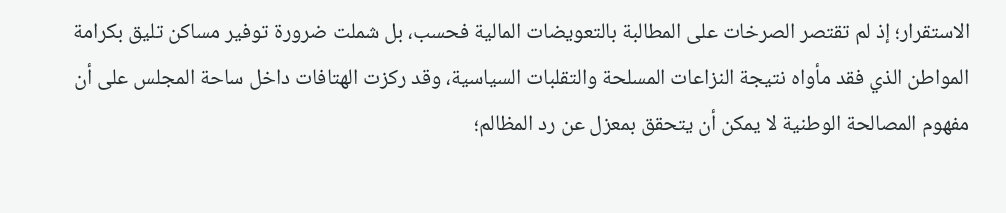الاستقرار؛ إذ لم تقتصر الصرخات على المطالبة بالتعويضات المالية فحسب، بل شملت ضرورة توفير مساكن تليق بكرامة المواطن الذي فقد مأواه نتيجة النزاعات المسلحة والتقلبات السياسية، وقد ركزت الهتافات داخل ساحة المجلس على أن مفهوم المصالحة الوطنية لا يمكن أن يتحقق بمعزل عن رد المظالم؛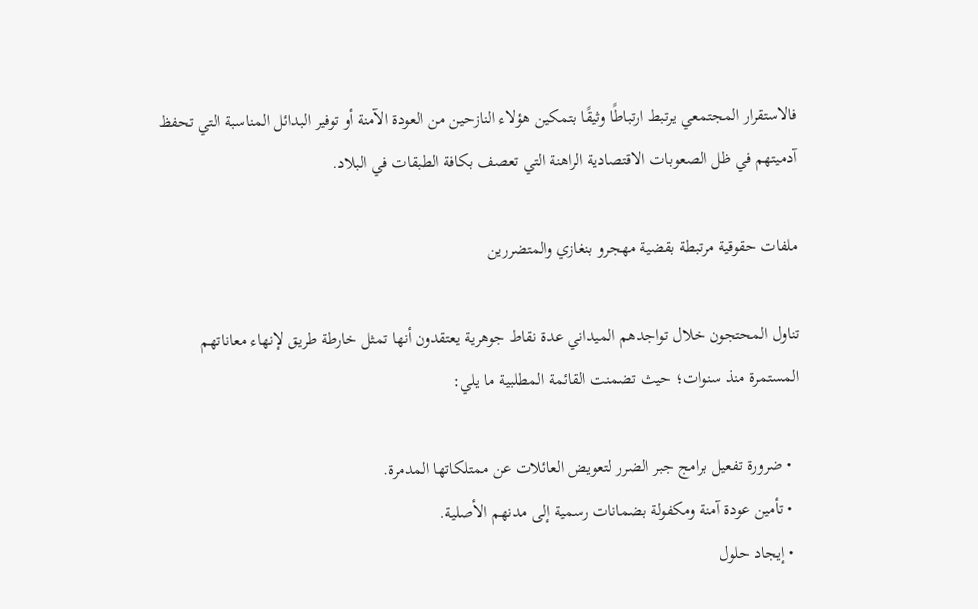فالاستقرار المجتمعي يرتبط ارتباطًا وثيقًا بتمكين هؤلاء النازحين من العودة الآمنة أو توفير البدائل المناسبة التي تحفظ آدميتهم في ظل الصعوبات الاقتصادية الراهنة التي تعصف بكافة الطبقات في البلاد.

ملفات حقوقية مرتبطة بقضية مهجرو بنغازي والمتضررين

تناول المحتجون خلال تواجدهم الميداني عدة نقاط جوهرية يعتقدون أنها تمثل خارطة طريق لإنهاء معاناتهم المستمرة منذ سنوات؛ حيث تضمنت القائمة المطلبية ما يلي:

  • ضرورة تفعيل برامج جبر الضرر لتعويض العائلات عن ممتلكاتها المدمرة.
  • تأمين عودة آمنة ومكفولة بضمانات رسمية إلى مدنهم الأصلية.
  • إيجاد حلول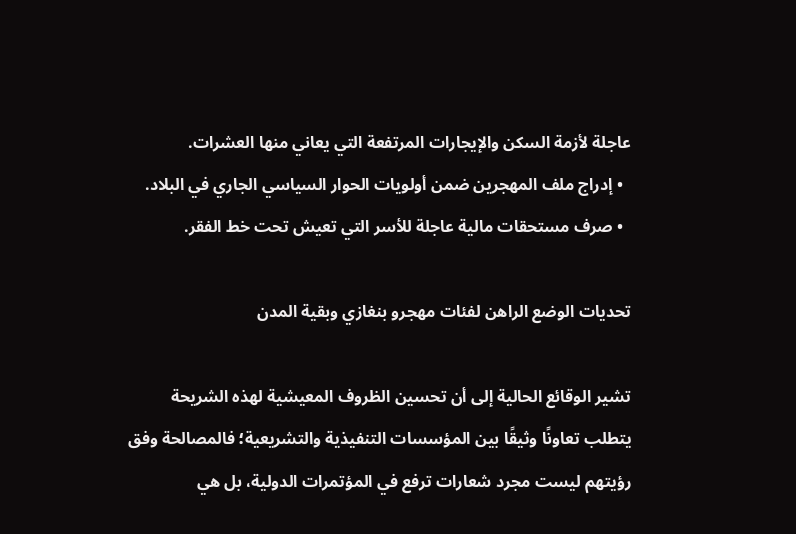عاجلة لأزمة السكن والإيجارات المرتفعة التي يعاني منها العشرات.
  • إدراج ملف المهجرين ضمن أولويات الحوار السياسي الجاري في البلاد.
  • صرف مستحقات مالية عاجلة للأسر التي تعيش تحت خط الفقر.

تحديات الوضع الراهن لفئات مهجرو بنغازي وبقية المدن

تشير الوقائع الحالية إلى أن تحسين الظروف المعيشية لهذه الشريحة يتطلب تعاونًا وثيقًا بين المؤسسات التنفيذية والتشريعية؛ فالمصالحة وفق رؤيتهم ليست مجرد شعارات ترفع في المؤتمرات الدولية، بل هي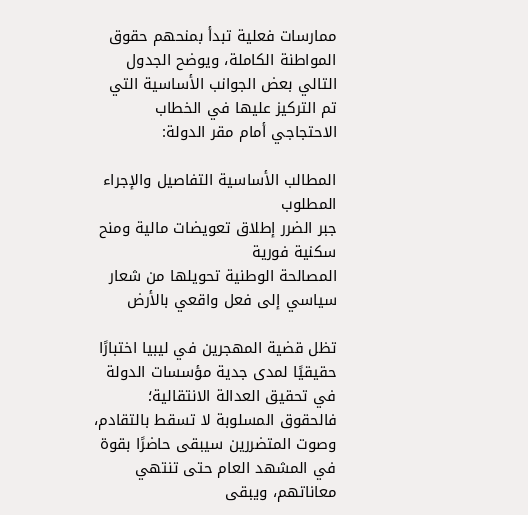ممارسات فعلية تبدأ بمنحهم حقوق المواطنة الكاملة، ويوضح الجدول التالي بعض الجوانب الأساسية التي تم التركيز عليها في الخطاب الاحتجاجي أمام مقر الدولة:

المطالب الأساسية التفاصيل والإجراء المطلوب
جبر الضرر إطلاق تعويضات مالية ومنح سكنية فورية
المصالحة الوطنية تحويلها من شعار سياسي إلى فعل واقعي بالأرض

تظل قضية المهجرين في ليبيا اختبارًا حقيقيًا لمدى جدية مؤسسات الدولة في تحقيق العدالة الانتقالية؛ فالحقوق المسلوبة لا تسقط بالتقادم، وصوت المتضررين سيبقى حاضرًا بقوة في المشهد العام حتى تنتهي معاناتهم، ويبقى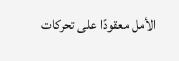الأمل معقودًا على تحركات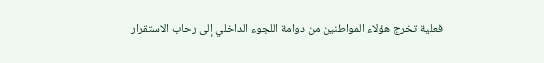فعلية تخرج هؤلاء المواطنين من دوامة اللجوء الداخلي إلى رحاب الاستقرار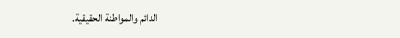الدائم والمواطنة الحقيقية.